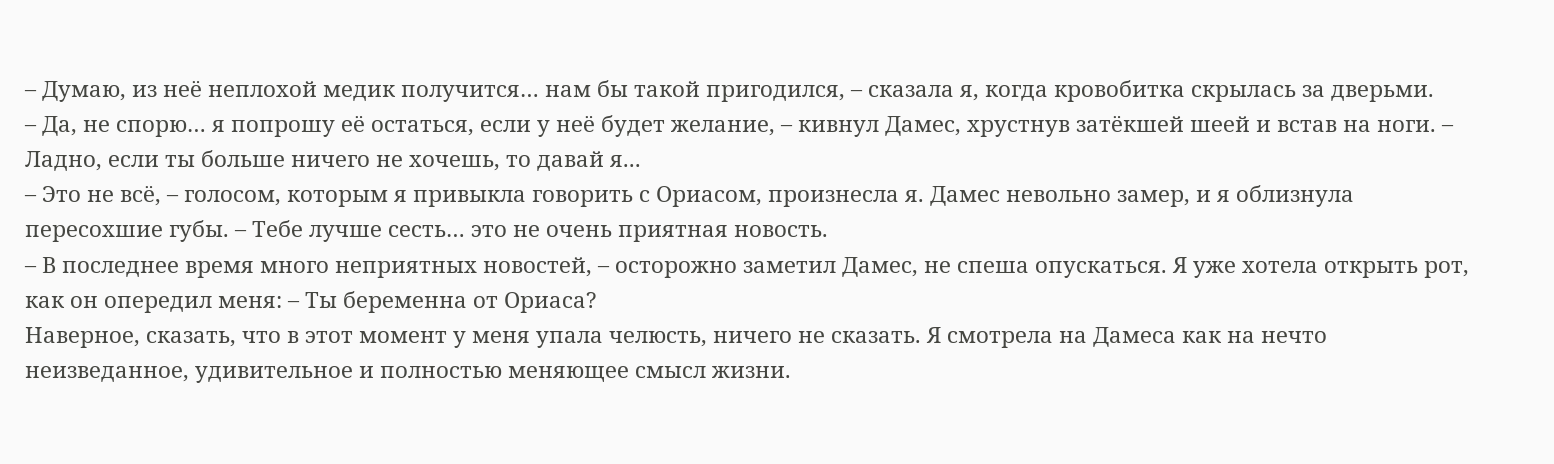– Думаю, из неё неплохой медик получится… нам бы такой пригодился, – сказала я, когда кровобитка скрылась за дверьми.
– Да, не спорю… я попрошу её остаться, если у неё будет желание, – кивнул Дамес, хрустнув затёкшей шеей и встав на ноги. – Ладно, если ты больше ничего не хочешь, то давай я...
– Это не всё, – голосом, которым я привыкла говорить с Ориасом, произнесла я. Дамес невольно замер, и я облизнула пересохшие губы. – Тебе лучше сесть… это не очень приятная новость.
– В последнее время много неприятных новостей, – осторожно заметил Дамес, не спеша опускаться. Я уже хотела открыть рот, как он опередил меня: – Ты беременна от Ориаса?
Наверное, сказать, что в этот момент у меня упала челюсть, ничего не сказать. Я смотрела на Дамеса как на нечто неизведанное, удивительное и полностью меняющее смысл жизни.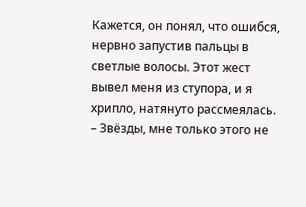Кажется, он понял, что ошибся, нервно запустив пальцы в светлые волосы. Этот жест вывел меня из ступора, и я хрипло, натянуто рассмеялась.
– Звёзды, мне только этого не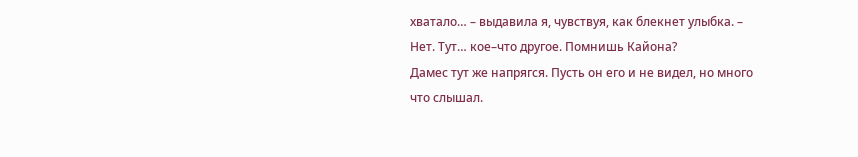хватало… – выдавила я, чувствуя, как блекнет улыбка. – Нет. Тут… кое–что другое. Помнишь Кайона?
Дамес тут же напрягся. Пусть он его и не видел, но много что слышал.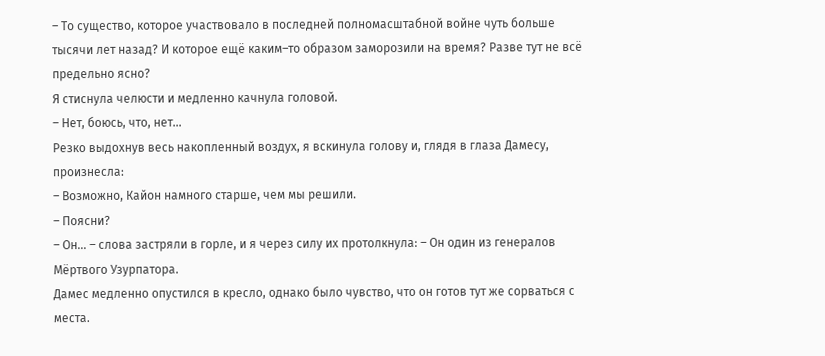– То существо, которое участвовало в последней полномасштабной войне чуть больше тысячи лет назад? И которое ещё каким–то образом заморозили на время? Разве тут не всё предельно ясно?
Я стиснула челюсти и медленно качнула головой.
– Нет, боюсь, что, нет…
Резко выдохнув весь накопленный воздух, я вскинула голову и, глядя в глаза Дамесу, произнесла:
– Возможно, Кайон намного старше, чем мы решили.
– Поясни?
– Он… – слова застряли в горле, и я через силу их протолкнула: – Он один из генералов Мёртвого Узурпатора.
Дамес медленно опустился в кресло, однако было чувство, что он готов тут же сорваться с места.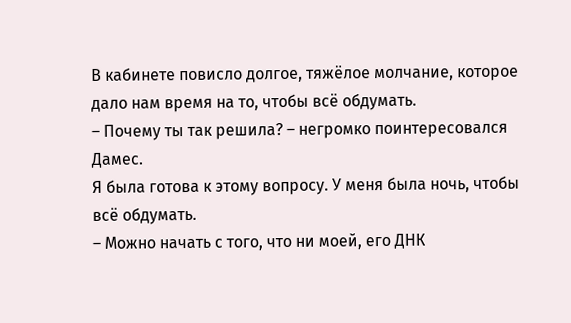В кабинете повисло долгое, тяжёлое молчание, которое дало нам время на то, чтобы всё обдумать.
– Почему ты так решила? – негромко поинтересовался Дамес.
Я была готова к этому вопросу. У меня была ночь, чтобы всё обдумать.
– Можно начать с того, что ни моей, его ДНК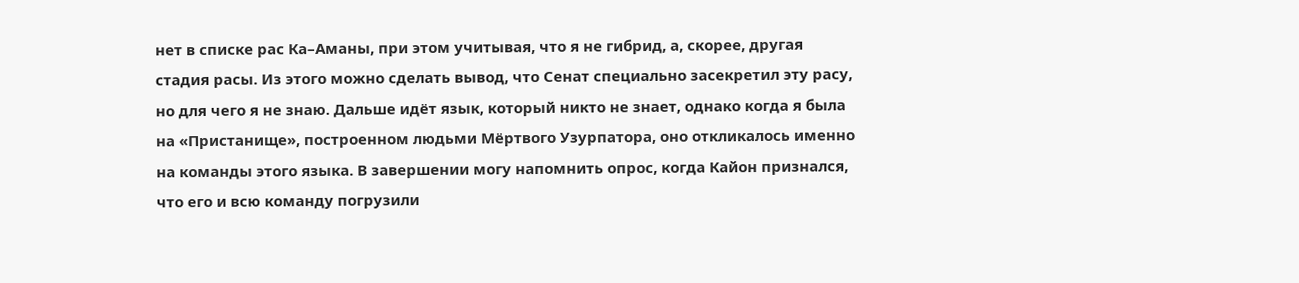нет в списке рас Ка–Аманы, при этом учитывая, что я не гибрид, а, скорее, другая стадия расы. Из этого можно сделать вывод, что Сенат специально засекретил эту расу, но для чего я не знаю. Дальше идёт язык, который никто не знает, однако когда я была на «Пристанище», построенном людьми Мёртвого Узурпатора, оно откликалось именно на команды этого языка. В завершении могу напомнить опрос, когда Кайон признался, что его и всю команду погрузили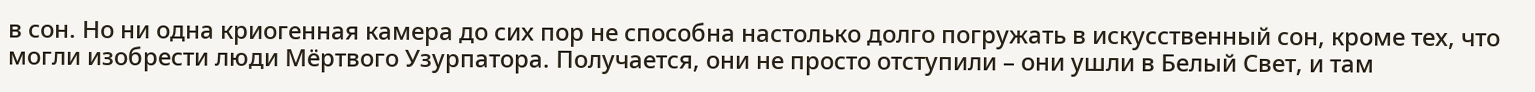в сон. Но ни одна криогенная камера до сих пор не способна настолько долго погружать в искусственный сон, кроме тех, что могли изобрести люди Мёртвого Узурпатора. Получается, они не просто отступили – они ушли в Белый Свет, и там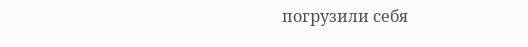погрузили себя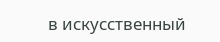в искусственный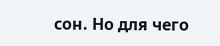сон. Но для чего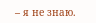– я не знаю.